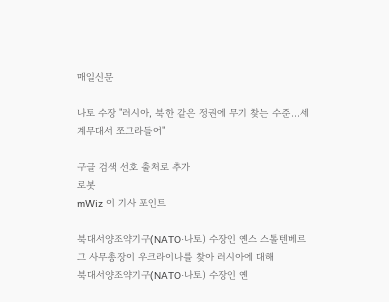매일신문

나토 수장 "러시아, 북한 같은 정권에 무기 찾는 수준…세계무대서 쪼그라들어"

구글 검색 선호 출처로 추가
로봇
mWiz 이 기사 포인트

북대서양조약기구(NATO·나토) 수장인 옌스 스톨텐베르그 사무총장이 우크라이나를 찾아 러시아에 대해
북대서양조약기구(NATO·나토) 수장인 옌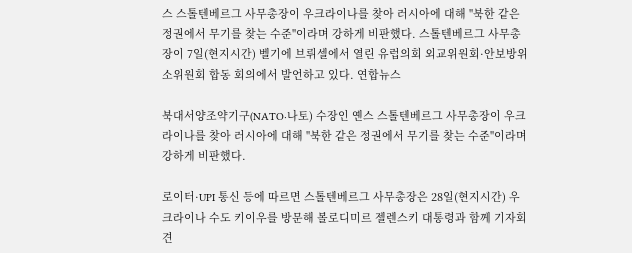스 스톨텐베르그 사무총장이 우크라이나를 찾아 러시아에 대해 "북한 같은 정권에서 무기를 찾는 수준"이라며 강하게 비판했다. 스톨텐베르그 사무총장이 7일(현지시간) 벨기에 브뤼셀에서 열린 유럽의회 외교위원회·안보방위소위원회 합동 회의에서 발언하고 있다. 연합뉴스

북대서양조약기구(NATO·나토) 수장인 옌스 스톨텐베르그 사무총장이 우크라이나를 찾아 러시아에 대해 "북한 같은 정권에서 무기를 찾는 수준"이라며 강하게 비판했다.

로이터·UPI 통신 등에 따르면 스톨텐베르그 사무총장은 28일(현지시간) 우크라이나 수도 키이우를 방문해 볼로디미르 젤렌스키 대통령과 함께 기자회견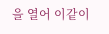을 열어 이같이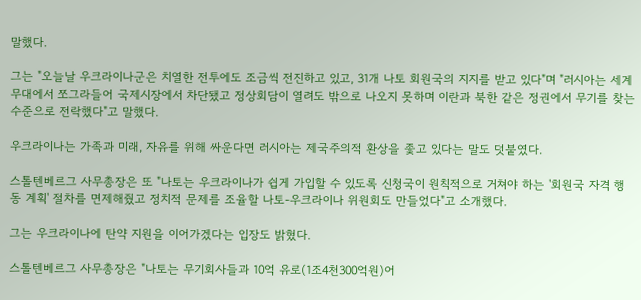말했다.

그는 "오늘날 우크라이나군은 치열한 전투에도 조금씩 전진하고 있고, 31개 나토 회원국의 지지를 받고 있다"며 "러시아는 세계 무대에서 쪼그라들어 국제시장에서 차단됐고 정상회담이 열려도 밖으로 나오지 못하며 이란과 북한 같은 정권에서 무기를 찾는 수준으로 전락했다"고 말했다.

우크라이나는 가족과 미래, 자유를 위해 싸운다면 러시아는 제국주의적 환상을 좇고 있다는 말도 덧붙였다.

스톨텐베르그 사무총장은 또 "나토는 우크라이나가 쉽게 가입할 수 있도록 신청국이 원칙적으로 거쳐야 하는 '회원국 자격 행동 계획' 절차를 면제해줬고 정치적 문제를 조율할 나토-우크라이나 위원회도 만들었다"고 소개했다.

그는 우크라이나에 탄약 지원을 이어가겠다는 입장도 밝혔다.

스톨텐베르그 사무총장은 "나토는 무기회사들과 10억 유로(1조4천300억원)어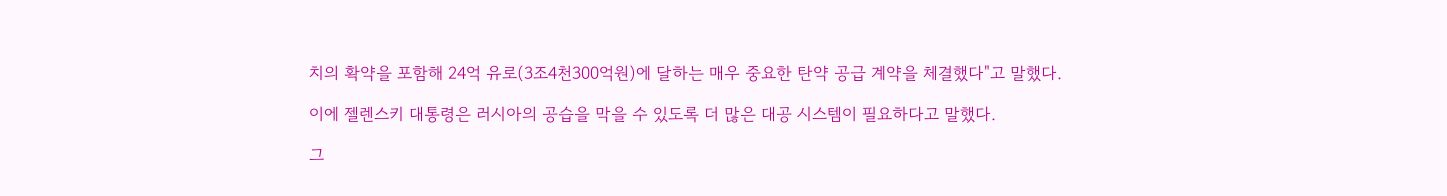치의 확약을 포함해 24억 유로(3조4천300억원)에 달하는 매우 중요한 탄약 공급 계약을 체결했다"고 말했다.

이에 젤렌스키 대통령은 러시아의 공습을 막을 수 있도록 더 많은 대공 시스템이 필요하다고 말했다.

그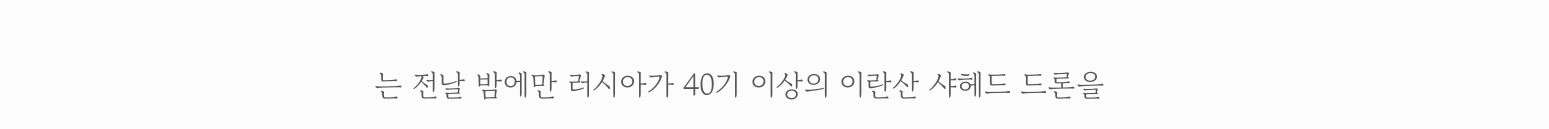는 전날 밤에만 러시아가 40기 이상의 이란산 샤헤드 드론을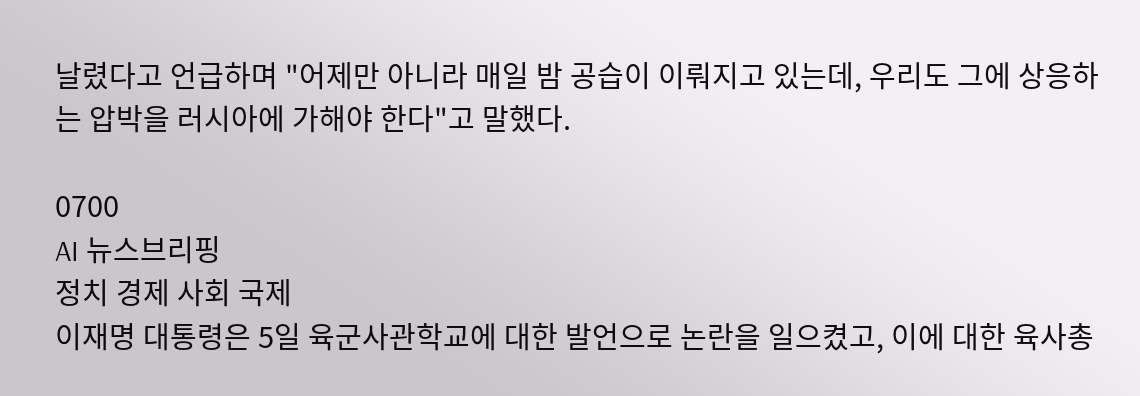날렸다고 언급하며 "어제만 아니라 매일 밤 공습이 이뤄지고 있는데, 우리도 그에 상응하는 압박을 러시아에 가해야 한다"고 말했다.

0700
AI 뉴스브리핑
정치 경제 사회 국제
이재명 대통령은 5일 육군사관학교에 대한 발언으로 논란을 일으켰고, 이에 대한 육사총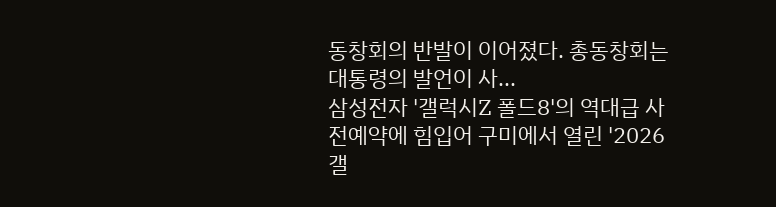동창회의 반발이 이어졌다. 총동창회는 대통령의 발언이 사...
삼성전자 '갤럭시Z 폴드8'의 역대급 사전예약에 힘입어 구미에서 열린 '2026 갤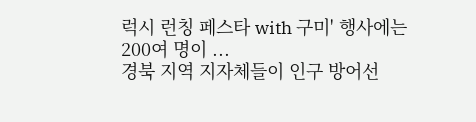럭시 런칭 페스타 with 구미' 행사에는 200여 명이 ...
경북 지역 지자체들이 인구 방어선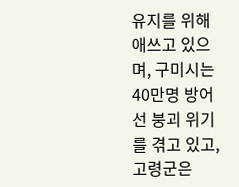유지를 위해 애쓰고 있으며, 구미시는 40만명 방어선 붕괴 위기를 겪고 있고, 고령군은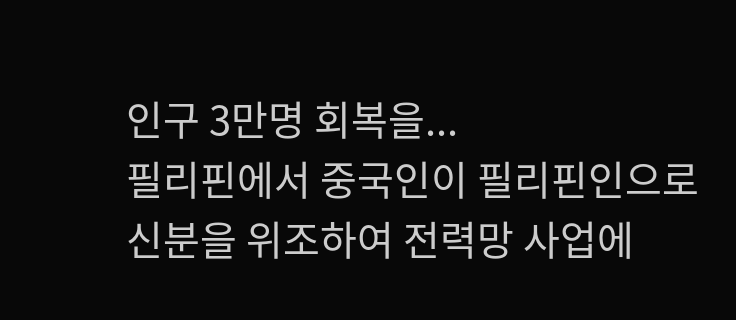인구 3만명 회복을...
필리핀에서 중국인이 필리핀인으로 신분을 위조하여 전력망 사업에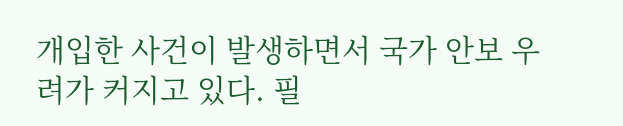개입한 사건이 발생하면서 국가 안보 우려가 커지고 있다. 필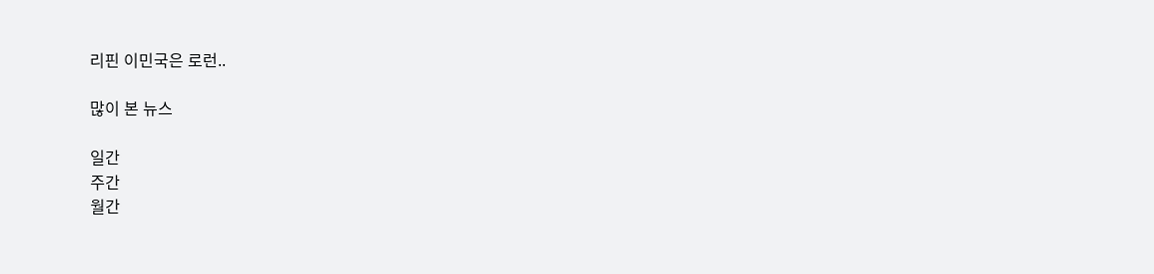리핀 이민국은 로런..

많이 본 뉴스

일간
주간
월간